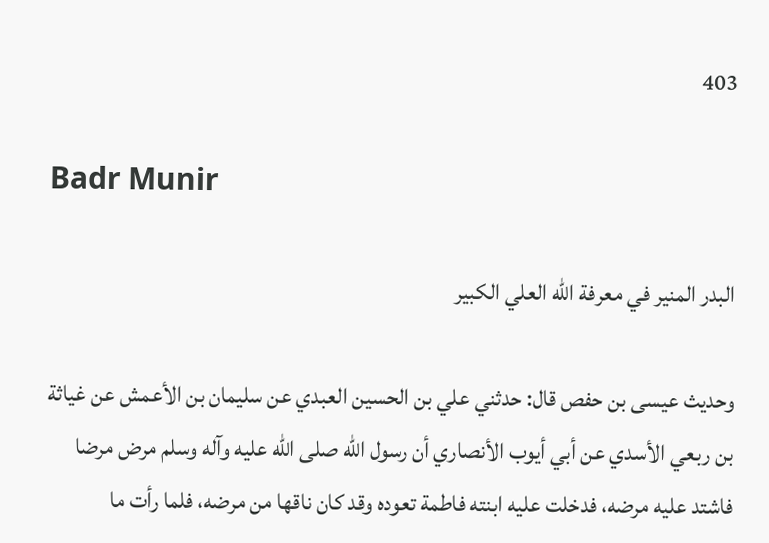403

Badr Munir

البدر المنير في معرفة الله العلي الكبير

وحديث عيسى بن حفص قال: حدثني علي بن الحسين العبدي عن سليمان بن الأعمش عن غياثة بن ربعي الأسدي عن أبي أيوب الأنصاري أن رسول الله صلى الله عليه وآله وسلم مرض مرضا فاشتد عليه مرضه، فدخلت عليه ابنته فاطمة تعوده وقد كان ناقها من مرضه، فلما رأت ما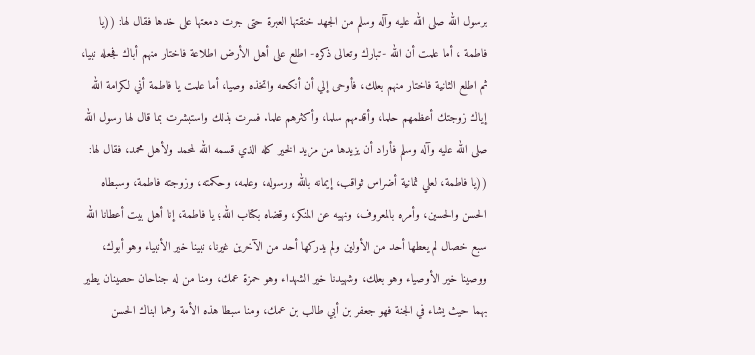برسول الله صلى الله عليه وآله وسلم من الجهد خنقتها العبرة حتى جرت دمعتها على خدها فقال لها: ((يا فاطمة ، أما علمت أن الله -تبارك وتعالى ذكره- اطلع على أهل الأرض اطلاعة فاختار منهم أباك فجعله نبيا، ثم اطلع الثانية فاختار منهم بعلك، فأوحى إلي أن أنكحه واتخذه وصيا، أما علمت يا فاطمة أني لكرامة الله إياك زوجتك أعظمهم حلما، وأقدمهم سلما، وأكثرهم علما. فسرت بذلك واستبشرت بما قال لها رسول الله صلى الله عليه وآله وسلم فأراد أن يزيدها من مزيد الخير كله الذي قسمه الله لمحمد ولأهل محمد، فقال لها: ((يا فاطمة، لعلي ثمانية أضراس ثواقب، إيمانه بالله ورسوله، وعلمه، وحكمته، وزوجته فاطمة، وسبطاه الحسن والحسين، وأمره بالمعروف، ونهيه عن المنكر، وقضاه بكتاب الله؛ يا فاطمة، إنا أهل بيت أعطانا الله سبع خصال لم يعطها أحد من الأولين ولم يدركها أحد من الآخرين غيرنا، نبينا خير الأنبياء وهو أبوك، ووصينا خير الأوصياء وهو بعلك، وشهيدنا خير الشهداء وهو حمزة عمك، ومنا من له جناحان حصينان يطير بهما حيث يشاء في الجنة فهو جعفر بن أبي طالب بن عمك، ومنا سبطا هذه الأمة وهما ابناك الحسن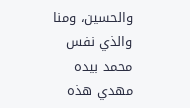والحسين، ومنا والذي نفس محمد بيده مهدي هذه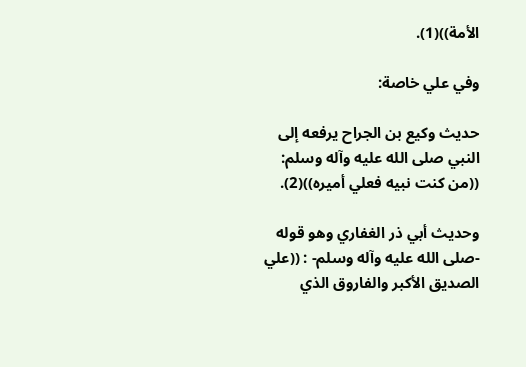الأمة))(1).

وفي علي خاصة:

حديث وكيع بن الجراح يرفعه إلى النبي صلى الله عليه وآله وسلم: ((من كنت نبيه فعلي أميره))(2).

وحديث أبي ذر الغفاري وهو قوله -صلى الله عليه وآله وسلم- : ((علي الصديق الأكبر والفاروق الذي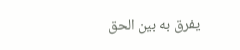يفرق به بين الحق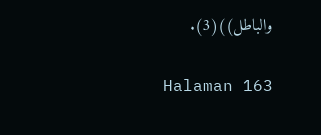والباطل))(3).

Halaman 163